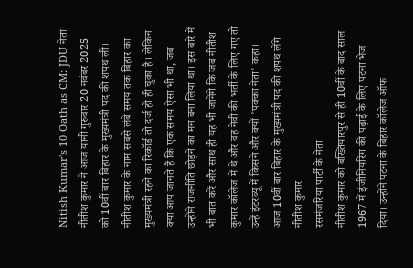Nitish Kumar's 10 Oath as CM: JDU नेता नीतीश कुमार ने आज यानी गुरुवार 20 नवंबर 2025 को 10वीं बार बिहार के मुख्यमंत्री पद की शपथ ली। नीतीश कुमार के नाम सबसे लंबे समय तक बिहार का मुख्यमंत्री रहने का रिकॉर्ड तो दर्ज हो ही चुका है। लेकिन क्या आप जानते हैं कि एक समय ऐसा भी था, जब उन्होंने राजनीति छोड़ने का मन बना लिया था। इस बारे में भी बात करें और साथ ही यह भी जानेंगे कि जब नीतीश कुमार कॉलेज में थे और वह नेवी की भर्ती के लिए गए तो उन्हें इंटरव्यू में किसने और क्यों 'पक्का नेता' कहा।
आज 10वीं बार बिहार के मुख्यमंत्री पद की शपथ लेंगे नीतीश कुमार
रसमंजरिया पार्टी के नेता
नीतीश कुमार को बख्तियारपुर से ही 10वीं के बाद साल 1967 में इंजीनियरिंग की पढ़ाई के लिए पटना भेज दिया। उन्होंने पटना के बिहार कॉलेज ऑफ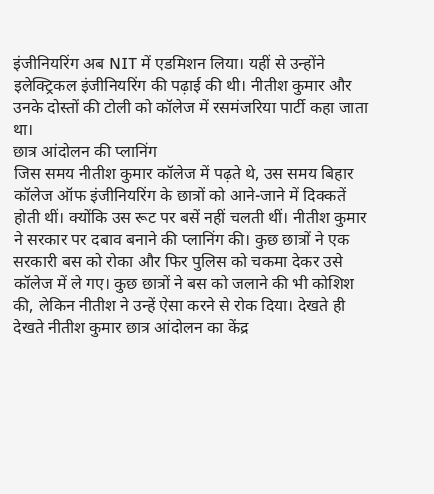इंजीनियरिंग अब NIT में एडमिशन लिया। यहीं से उन्होंने इलेक्ट्रिकल इंजीनियरिंग की पढ़ाई की थी। नीतीश कुमार और उनके दोस्तों की टोली को कॉलेज में रसमंजरिया पार्टी कहा जाता था।
छात्र आंदोलन की प्लानिंग
जिस समय नीतीश कुमार कॉलेज में पढ़ते थे, उस समय बिहार कॉलेज ऑफ इंजीनियरिंग के छात्रों को आने-जाने में दिक्कतें होती थीं। क्योंकि उस रूट पर बसें नहीं चलती थीं। नीतीश कुमार ने सरकार पर दबाव बनाने की प्लानिंग की। कुछ छात्रों ने एक सरकारी बस को रोका और फिर पुलिस को चकमा देकर उसे कॉलेज में ले गए। कुछ छात्रों ने बस को जलाने की भी कोशिश की, लेकिन नीतीश ने उन्हें ऐसा करने से रोक दिया। देखते ही देखते नीतीश कुमार छात्र आंदोलन का केंद्र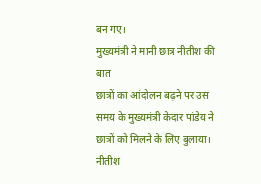बन गए।
मुख्यमंत्री ने मानी छात्र नीतीश की बात
छात्रों का आंदोलन बढ़ने पर उस समय के मुख्यमंत्री केदार पांडेय ने छात्रों को मिलने के लिए बुलाया। नीतीश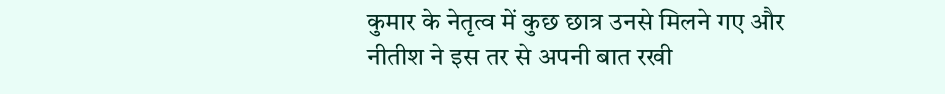कुमार के नेतृत्व में कुछ छात्र उनसे मिलने गए और नीतीश ने इस तर से अपनी बात रखी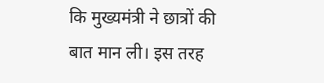कि मुख्यमंत्री ने छात्रों की बात मान ली। इस तरह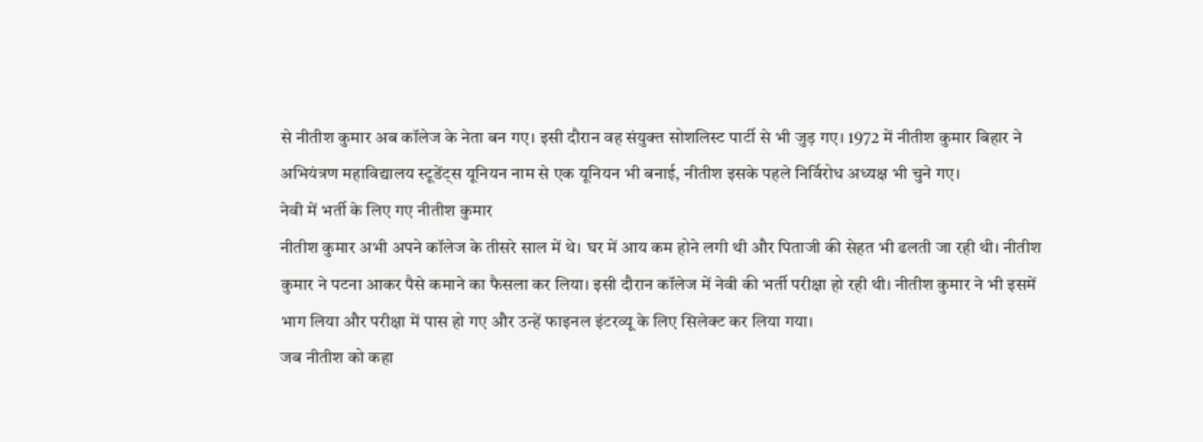से नीतीश कुमार अब कॉलेज के नेता बन गए। इसी दौरान वह संयुक्त सोशलिस्ट पार्टी से भी जुड़ गए। 1972 में नीतीश कुमार बिहार ने अभियंत्रण महाविद्यालय स्टूडेंट्स यूनियन नाम से एक यूनियन भी बनाई, नीतीश इसके पहले निर्विरोध अध्यक्ष भी चुने गए।
नेवी में भर्ती के लिए गए नीतीश कुमार
नीतीश कुमार अभी अपने कॉलेज के तीसरे साल में थे। घर में आय कम होने लगी थी और पिताजी की सेहत भी ढलती जा रही थी। नीतीश कुमार ने पटना आकर पैसे कमाने का फैसला कर लिया। इसी दौरान कॉलेज में नेवी की भर्ती परीक्षा हो रही थी। नीतीश कुमार ने भी इसमें भाग लिया और परीक्षा में पास हो गए और उन्हें फाइनल इंटरव्यू के लिए सिलेक्ट कर लिया गया।
जब नीतीश को कहा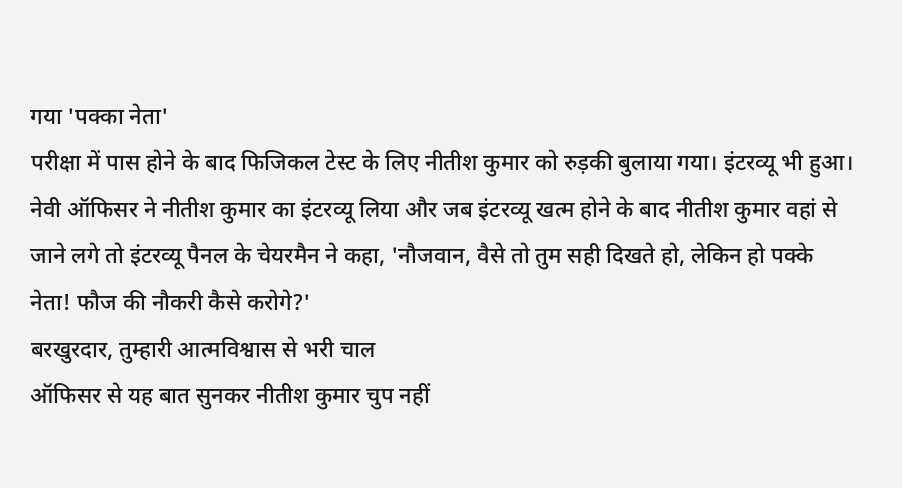गया 'पक्का नेता'
परीक्षा में पास होने के बाद फिजिकल टेस्ट के लिए नीतीश कुमार को रुड़की बुलाया गया। इंटरव्यू भी हुआ। नेवी ऑफिसर ने नीतीश कुमार का इंटरव्यू लिया और जब इंटरव्यू खत्म होने के बाद नीतीश कुमार वहां से जाने लगे तो इंटरव्यू पैनल के चेयरमैन ने कहा, 'नौजवान, वैसे तो तुम सही दिखते हो, लेकिन हो पक्के नेता! फौज की नौकरी कैसे करोगे?'
बरखुरदार, तुम्हारी आत्मविश्वास से भरी चाल
ऑफिसर से यह बात सुनकर नीतीश कुमार चुप नहीं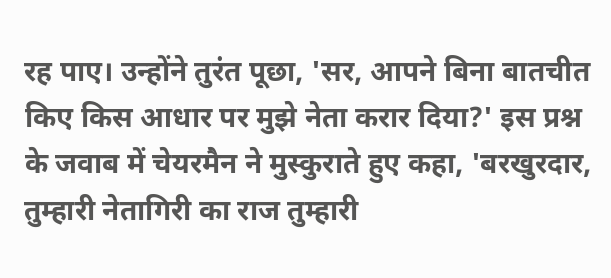रह पाए। उन्होंने तुरंत पूछा, 'सर, आपने बिना बातचीत किए किस आधार पर मुझे नेता करार दिया?' इस प्रश्न के जवाब में चेयरमैन ने मुस्कुराते हुए कहा, 'बरखुरदार, तुम्हारी नेतागिरी का राज तुम्हारी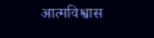आत्मविश्वास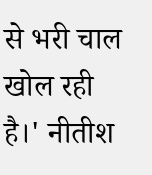से भरी चाल खोल रही है।' नीतीश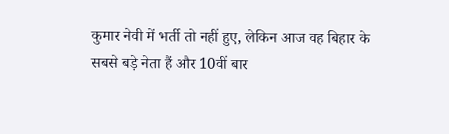कुमार नेवी में भर्ती तो नहीं हुए, लेकिन आज वह बिहार के सबसे बड़े नेता हैं और 10वीं बार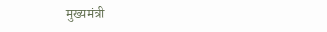मुख्यमंत्री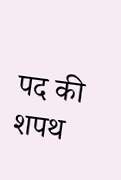पद की शपथ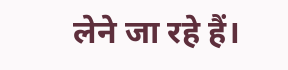लेने जा रहे हैं।